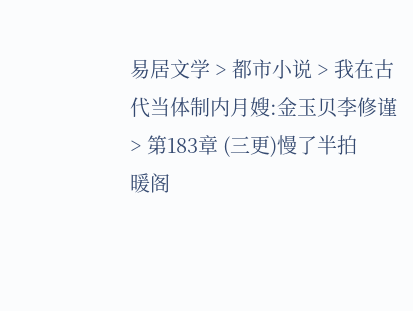易居文学 > 都市小说 > 我在古代当体制内月嫂:金玉贝李修谨 > 第183章 (三更)慢了半拍
暖阁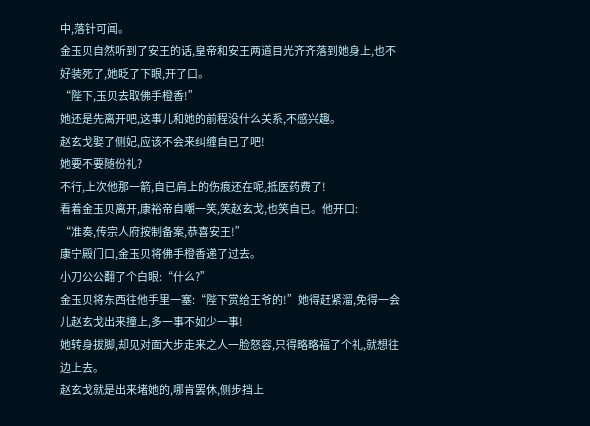中,落针可闻。
金玉贝自然听到了安王的话,皇帝和安王两道目光齐齐落到她身上,也不好装死了,她眨了下眼,开了口。
“陛下,玉贝去取佛手橙香!”
她还是先离开吧,这事儿和她的前程没什么关系,不感兴趣。
赵玄戈娶了侧妃,应该不会来纠缠自已了吧!
她要不要随份礼?
不行,上次他那一箭,自已肩上的伤痕还在呢,抵医药费了!
看着金玉贝离开,康裕帝自嘲一笑,笑赵玄戈,也笑自已。他开口:
“准奏,传宗人府按制备案,恭喜安王!”
康宁殿门口,金玉贝将佛手橙香递了过去。
小刀公公翻了个白眼:“什么?”
金玉贝将东西往他手里一塞:“陛下赏给王爷的!”她得赶紧溜,免得一会儿赵玄戈出来撞上,多一事不如少一事!
她转身拔脚,却见对面大步走来之人一脸怒容,只得略略福了个礼,就想往边上去。
赵玄戈就是出来堵她的,哪肯罢休,侧步挡上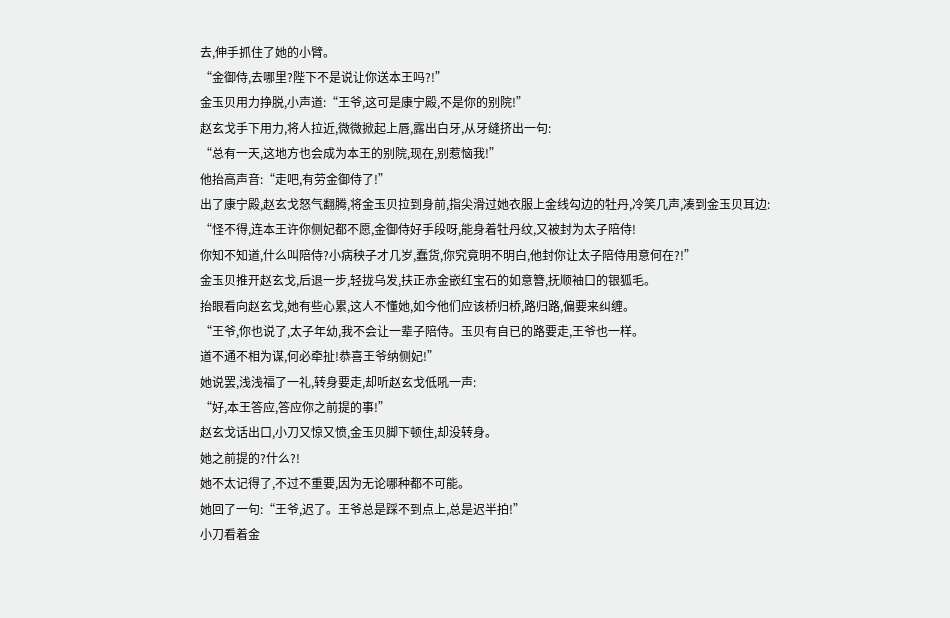去,伸手抓住了她的小臂。
“金御侍,去哪里?陛下不是说让你送本王吗?!”
金玉贝用力挣脱,小声道:“王爷,这可是康宁殿,不是你的别院!”
赵玄戈手下用力,将人拉近,微微掀起上唇,露出白牙,从牙缝挤出一句:
“总有一天,这地方也会成为本王的别院,现在,别惹恼我!”
他抬高声音:“走吧,有劳金御侍了!”
出了康宁殿,赵玄戈怒气翻腾,将金玉贝拉到身前,指尖滑过她衣服上金线勾边的牡丹,冷笑几声,凑到金玉贝耳边:
“怪不得,连本王许你侧妃都不愿,金御侍好手段呀,能身着牡丹纹,又被封为太子陪侍!
你知不知道,什么叫陪侍?小病秧子才几岁,蠢货,你究竟明不明白,他封你让太子陪侍用意何在?!”
金玉贝推开赵玄戈,后退一步,轻拢乌发,扶正赤金嵌红宝石的如意簪,抚顺袖口的银狐毛。
抬眼看向赵玄戈,她有些心累,这人不懂她,如今他们应该桥归桥,路归路,偏要来纠缠。
“王爷,你也说了,太子年幼,我不会让一辈子陪侍。玉贝有自已的路要走,王爷也一样。
道不通不相为谋,何必牵扯!恭喜王爷纳侧妃!”
她说罢,浅浅福了一礼,转身要走,却听赵玄戈低吼一声:
“好,本王答应,答应你之前提的事!”
赵玄戈话出口,小刀又惊又愤,金玉贝脚下顿住,却没转身。
她之前提的?什么?!
她不太记得了,不过不重要,因为无论哪种都不可能。
她回了一句:“王爷,迟了。王爷总是踩不到点上,总是迟半拍!”
小刀看着金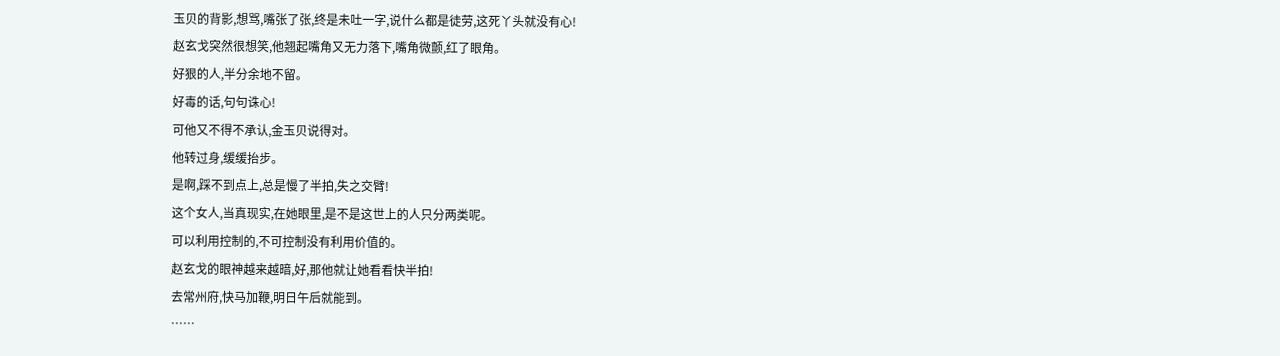玉贝的背影,想骂,嘴张了张,终是未吐一字,说什么都是徒劳,这死丫头就没有心!
赵玄戈突然很想笑,他翘起嘴角又无力落下,嘴角微颤,红了眼角。
好狠的人,半分余地不留。
好毒的话,句句诛心!
可他又不得不承认,金玉贝说得对。
他转过身,缓缓抬步。
是啊,踩不到点上,总是慢了半拍,失之交臂!
这个女人,当真现实,在她眼里,是不是这世上的人只分两类呢。
可以利用控制的,不可控制没有利用价值的。
赵玄戈的眼神越来越暗,好,那他就让她看看快半拍!
去常州府,快马加鞭,明日午后就能到。
……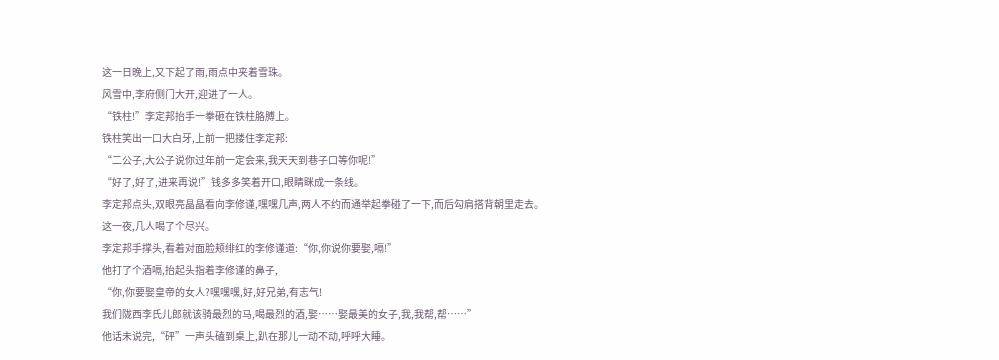这一日晚上,又下起了雨,雨点中夹着雪珠。
风雪中,李府侧门大开,迎进了一人。
“铁柱!”李定邦抬手一拳砸在铁柱胳膊上。
铁柱笑出一口大白牙,上前一把搂住李定邦:
“二公子,大公子说你过年前一定会来,我天天到巷子口等你呢!”
“好了,好了,进来再说!”钱多多笑着开口,眼睛眯成一条线。
李定邦点头,双眼亮晶晶看向李修谨,嘿嘿几声,两人不约而通举起拳碰了一下,而后勾肩搭背朝里走去。
这一夜,几人喝了个尽兴。
李定邦手撑头,看着对面脸颊绯红的李修谨道:“你,你说你要娶,嗝!”
他打了个酒嗝,抬起头指着李修谨的鼻子,
“你,你要娶皇帝的女人?嘿嘿嘿,好,好兄弟,有志气!
我们陇西李氏儿郎就该骑最烈的马,喝最烈的酒,娶……娶最美的女子,我,我帮,帮……”
他话未说完,“砰”一声头磕到桌上,趴在那儿一动不动,呼呼大睡。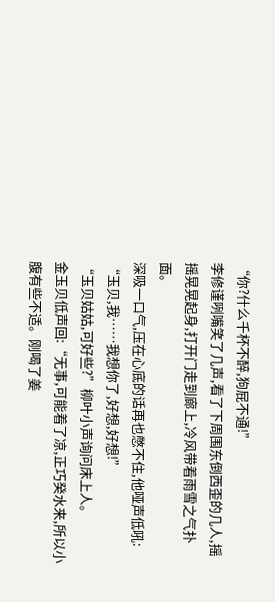“你?什么千杯不醉,狗屁不通!”
李修谨咧嘴笑了几声,看了下周围东倒西歪的几人,摇摇晃晃起身,打开门走到廊上,冷风带着雨雪之气扑面。
深吸一口气,压在心底的话再也憋不住,他哑声低吼:
“玉贝,我……我想你了,好想,好想!”
“玉贝姑姑,可好些?”柳叶小声询问床上人。
金玉贝低声回:“无事,可能着了凉,正巧癸水来,所以小腹有些不适。刚喝了姜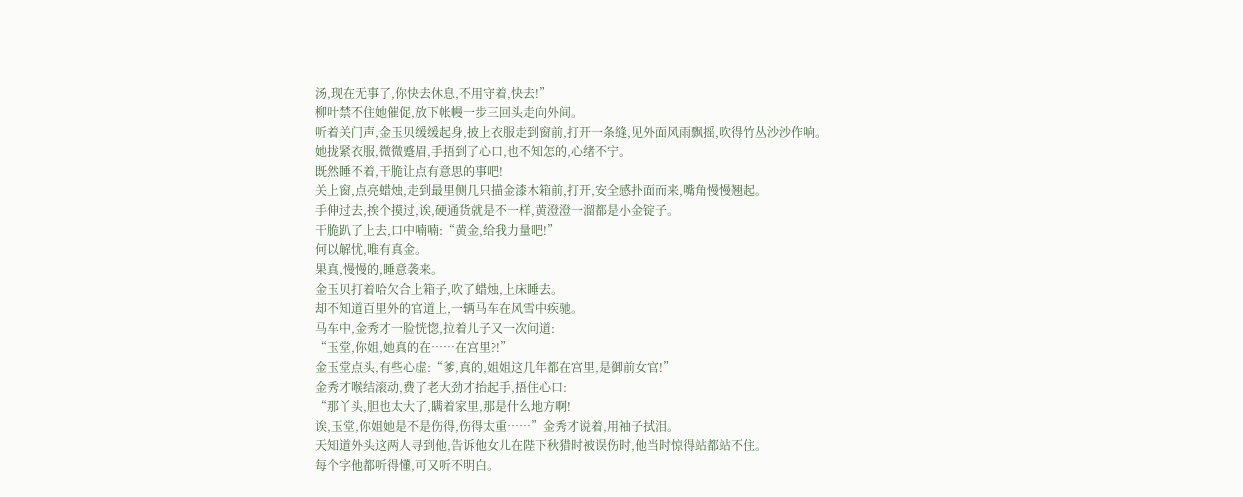汤,现在无事了,你快去休息,不用守着,快去!”
柳叶禁不住她催促,放下帐幔一步三回头走向外间。
听着关门声,金玉贝缓缓起身,披上衣服走到窗前,打开一条缝,见外面风雨飘摇,吹得竹丛沙沙作响。
她拢紧衣服,微微蹙眉,手捂到了心口,也不知怎的,心绪不宁。
既然睡不着,干脆让点有意思的事吧!
关上窗,点亮蜡烛,走到最里侧几只描金漆木箱前,打开,安全感扑面而来,嘴角慢慢翘起。
手伸过去,挨个摸过,诶,硬通货就是不一样,黄澄澄一溜都是小金锭子。
干脆趴了上去,口中喃喃:“黄金,给我力量吧!”
何以解忧,唯有真金。
果真,慢慢的,睡意袭来。
金玉贝打着哈欠合上箱子,吹了蜡烛,上床睡去。
却不知道百里外的官道上,一辆马车在风雪中疾驰。
马车中,金秀才一脸恍惚,拉着儿子又一次问道:
“玉堂,你姐,她真的在……在宫里?!”
金玉堂点头,有些心虚:“爹,真的,姐姐这几年都在宫里,是御前女官!”
金秀才喉结滚动,费了老大劲才抬起手,捂住心口:
“那丫头,胆也太大了,瞒着家里,那是什么地方啊!
诶,玉堂,你姐她是不是伤得,伤得太重……”金秀才说着,用袖子拭泪。
天知道外头这两人寻到他,告诉他女儿在陛下秋猎时被误伤时,他当时惊得站都站不住。
每个字他都听得懂,可又听不明白。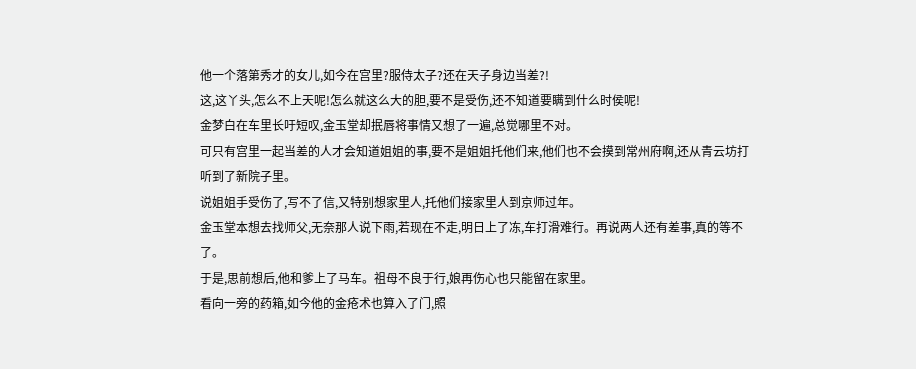他一个落第秀才的女儿,如今在宫里?服侍太子?还在天子身边当差?!
这,这丫头,怎么不上天呢!怎么就这么大的胆,要不是受伤,还不知道要瞒到什么时侯呢!
金梦白在车里长吁短叹,金玉堂却抿唇将事情又想了一遍,总觉哪里不对。
可只有宫里一起当差的人才会知道姐姐的事,要不是姐姐托他们来,他们也不会摸到常州府啊,还从青云坊打听到了新院子里。
说姐姐手受伤了,写不了信,又特别想家里人,托他们接家里人到京师过年。
金玉堂本想去找师父,无奈那人说下雨,若现在不走,明日上了冻,车打滑难行。再说两人还有差事,真的等不了。
于是,思前想后,他和爹上了马车。祖母不良于行,娘再伤心也只能留在家里。
看向一旁的药箱,如今他的金疮术也算入了门,照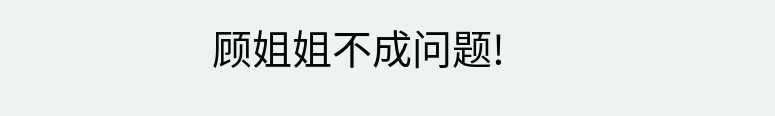顾姐姐不成问题!